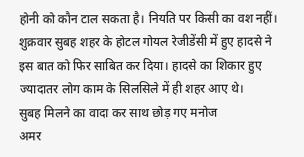होनी को कौन टाल सकता है। नियति पर किसी का वश नहीं। शुक्रवार सुबह शहर के होटल गोयल रेजीडेंसी में हुए हादसे ने इस बात को फिर साबित कर दिया। हादसे का शिकार हुए ज्यादातर लोग काम के सिलसिले में ही शहर आए थे।
सुबह मिलने का वादा कर साथ छोड़ गए मनोज
अमर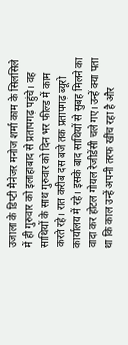उजाला के डिप्टी मैनेजर मनोज शर्मा काम के सिलसिले में ही गुरुवार को इलाहाबाद से प्रतापगढ़ पहुंचे। वह साथियों के साथ गुरुवार को दिन भर फील्ड में काम करते रहे। रात करीब दस बजे तक प्रतापगढ़ ब्यूरो कार्यालय में रहे। इसके बाद साथियों से सुबह मिलने का वादा कर होटल गोयल रेजीडेंसी चले गए। उन्हें क्या पता था कि काल उन्हें अपनी तरफ खींच रहा है और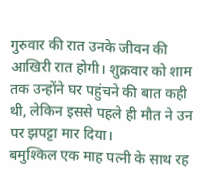गुरुवार की रात उनके जीवन की आखिरी रात होगी। शुक्रवार को शाम तक उन्होंने घर पहुंचने की बात कही थी, लेकिन इससे पहले ही मौत ने उन पर झपट्टा मार दिया।
बमुश्किल एक माह पत्नी के साथ रह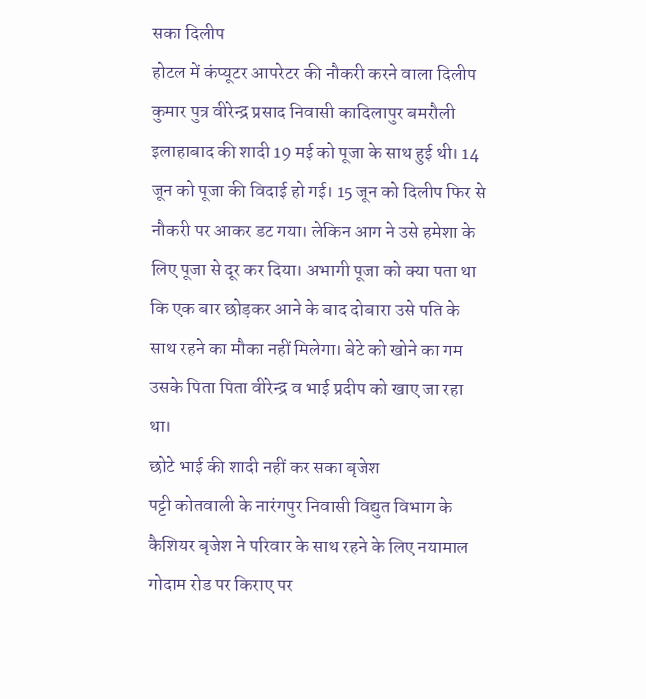सका दिलीप
होटल में कंप्यूटर आपरेटर की नौकरी करने वाला दिलीप कुमार पुत्र वीरेन्द्र प्रसाद निवासी कादिलापुर बमरौली इलाहाबाद की शादी 19 मई को पूजा के साथ हुई थी। 14 जून को पूजा की विदाई हो गई। 15 जून को दिलीप फिर से नौकरी पर आकर डट गया। लेकिन आग ने उसे हमेशा के लिए पूजा से दूर कर दिया। अभागी पूजा को क्या पता था कि एक बार छोड़कर आने के बाद दोबारा उसे पति के साथ रहने का मौका नहीं मिलेगा। बेटे को खोने का गम उसके पिता पिता वीरेन्द्र व भाई प्रदीप को खाए जा रहा था।
छोटे भाई की शादी नहीं कर सका बृजेश
पट्टी कोतवाली के नारंगपुर निवासी विद्युत विभाग के कैशियर बृजेश ने परिवार के साथ रहने के लिए नयामाल गोदाम रोड पर किराए पर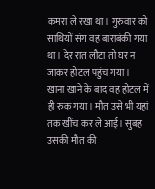कमरा ले रखा था। गुरुवार को साथियों संग वह बाराबंकी गया था। देर रात लौटा तो घर न जाकर होटल पहुंच गया। खाना खाने के बाद वह होटल में ही रुक गया। मौत उसे भी यहां तक खींच कर ले आई। सुबह उसकी मौत की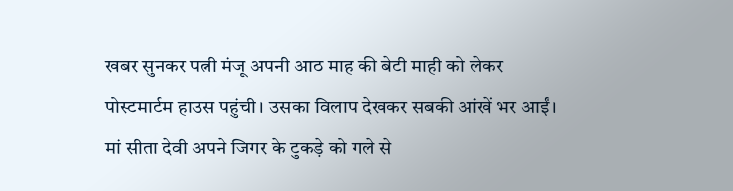खबर सुनकर पत्नी मंजू अपनी आठ माह की बेटी माही को लेकर पोस्टमार्टम हाउस पहुंची। उसका विलाप देखकर सबकी आंखें भर आईं। मां सीता देवी अपने जिगर के टुकड़े को गले से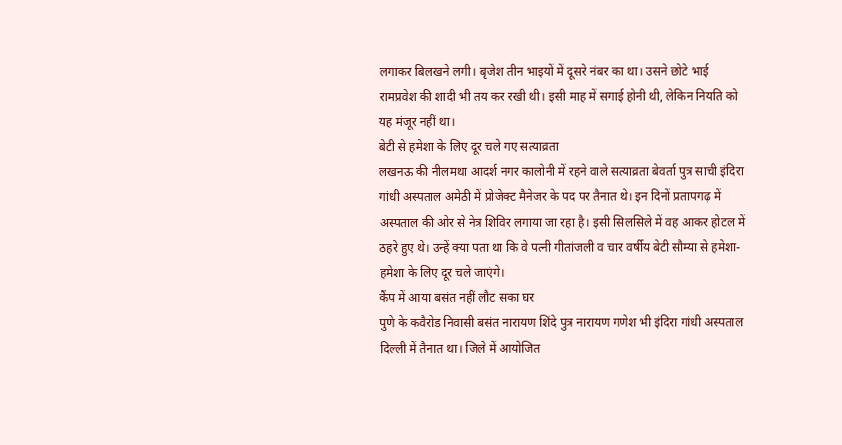लगाकर बिलखने लगी। बृजेश तीन भाइयों में दूसरे नंबर का था। उसने छोटे भाई रामप्रवेश की शादी भी तय कर रखी थी। इसी माह में सगाई होनी थी, लेकिन नियति को यह मंजूर नहीं था।
बेटी से हमेशा के लिए दूर चले गए सत्याव्रता
लखनऊ की नीलमथा आदर्श नगर कालोनी में रहने वाले सत्याव्रता बेवर्ता पुत्र साची इंदिरा गांधी अस्पताल अमेठी में प्रोजेक्ट मैनेजर के पद पर तैनात थे। इन दिनों प्रतापगढ़ में अस्पताल की ओर से नेत्र शिविर लगाया जा रहा है। इसी सिलसिले में वह आकर होटल में ठहरे हुए थे। उन्हें क्या पता था कि वे पत्नी गीतांजली व चार वर्षीय बेटी सौम्या से हमेशा-हमेशा के लिए दूर चले जाएंगे।
कैंप में आया बसंत नहीं लौट सका घर
पुणे के कवैरोड निवासी बसंत नारायण शिंदे पुत्र नारायण गणेश भी इंदिरा गांधी अस्पताल दिल्ली में तैनात था। जिले में आयोजित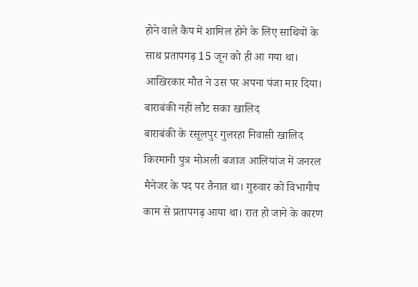होने वाले कैंप में शामिल होने के लिए साथियों के साथ प्रतापगढ़ 15 जून को ही आ गया था। आखिरकार मौत ने उस पर अपना पंजा मार दिया।
बाराबंकी नहीं लौट सका खालिद
बाराबंकी के रसूलपुर गुलरहा निवासी खालिद किरमानी पुत्र मोअली बजाज आलियांज में जनरल मैनेजर के पद पर तैनात था। गुरुवार को विभागीय काम से प्रतापगढ़ आया था। रात हो जाने के कारण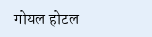गोयल होटल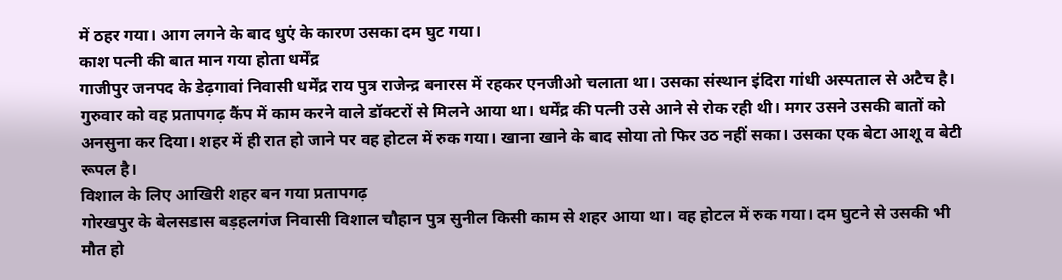में ठहर गया। आग लगने के बाद धुएं के कारण उसका दम घुट गया।
काश पत्नी की बात मान गया होता धर्मेंद्र
गाजीपुर जनपद के डेढ़गावां निवासी धर्मेंद्र राय पुत्र राजेन्द्र बनारस में रहकर एनजीओ चलाता था। उसका संस्थान इंदिरा गांधी अस्पताल से अटैच है। गुरुवार को वह प्रतापगढ़ कैंप में काम करने वाले डॉक्टरों से मिलने आया था। धर्मेंद्र की पत्नी उसे आने से रोक रही थी। मगर उसने उसकी बातों को अनसुना कर दिया। शहर में ही रात हो जाने पर वह होटल में रुक गया। खाना खाने के बाद सोया तो फिर उठ नहीं सका। उसका एक बेटा आशू व बेटी रूपल है।
विशाल के लिए आखिरी शहर बन गया प्रतापगढ़
गोरखपुर के बेलसडास बड़हलगंज निवासी विशाल चौहान पुत्र सुनील किसी काम से शहर आया था। वह होटल में रुक गया। दम घुटने से उसकी भी मौत हो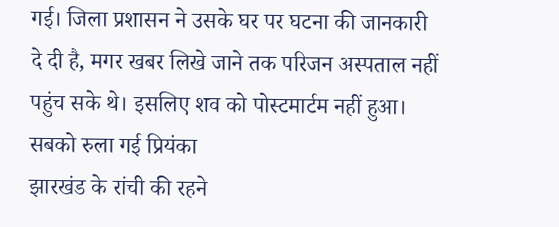गई। जिला प्रशासन ने उसके घर पर घटना की जानकारी दे दी है, मगर खबर लिखे जाने तक परिजन अस्पताल नहीं पहुंच सके थे। इसलिए शव को पोस्टमार्टम नहीं हुआ।
सबको रुला गई प्रियंका
झारखंड के रांची की रहने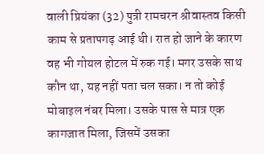वाली प्रियंका (32) पुत्री रामचरन श्रीवास्तव किसी काम से प्रतापगढ़ आई थी। रात हो जाने के कारण वह भी गोयल होटल में रुक गई। मगर उसके साथ कौन था, यह नहीं पता चल सका। न तो कोई मोबाइल नंबर मिला। उसके पास से मात्र एक कागजात मिला, जिसमें उसका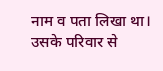नाम व पता लिखा था। उसके परिवार से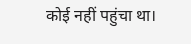कोई नहीं पहुंचा था।